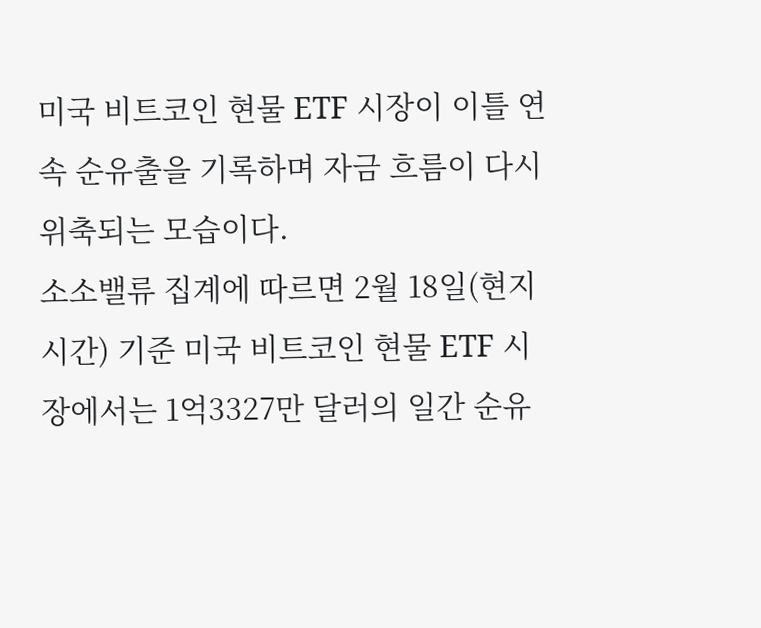미국 비트코인 현물 ETF 시장이 이틀 연속 순유출을 기록하며 자금 흐름이 다시 위축되는 모습이다.
소소밸류 집계에 따르면 2월 18일(현지시간) 기준 미국 비트코인 현물 ETF 시장에서는 1억3327만 달러의 일간 순유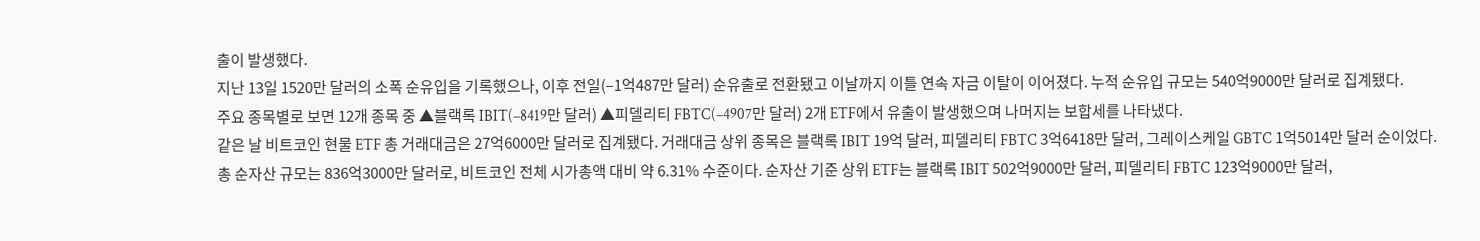출이 발생했다.
지난 13일 1520만 달러의 소폭 순유입을 기록했으나, 이후 전일(–1억487만 달러) 순유출로 전환됐고 이날까지 이틀 연속 자금 이탈이 이어졌다. 누적 순유입 규모는 540억9000만 달러로 집계됐다.
주요 종목별로 보면 12개 종목 중 ▲블랙록 IBIT(–8419만 달러) ▲피델리티 FBTC(–4907만 달러) 2개 ETF에서 유출이 발생했으며 나머지는 보합세를 나타냈다.
같은 날 비트코인 현물 ETF 총 거래대금은 27억6000만 달러로 집계됐다. 거래대금 상위 종목은 블랙록 IBIT 19억 달러, 피델리티 FBTC 3억6418만 달러, 그레이스케일 GBTC 1억5014만 달러 순이었다.
총 순자산 규모는 836억3000만 달러로, 비트코인 전체 시가총액 대비 약 6.31% 수준이다. 순자산 기준 상위 ETF는 블랙록 IBIT 502억9000만 달러, 피델리티 FBTC 123억9000만 달러,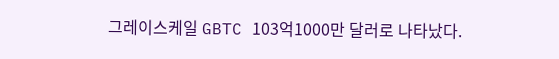그레이스케일 GBTC 103억1000만 달러로 나타났다.